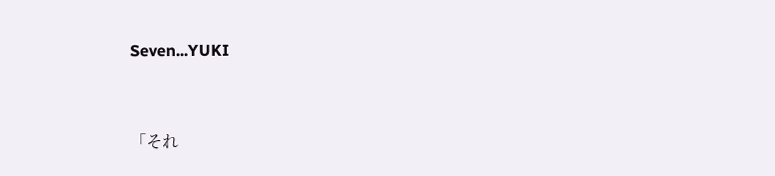Seven...YUKI



「それ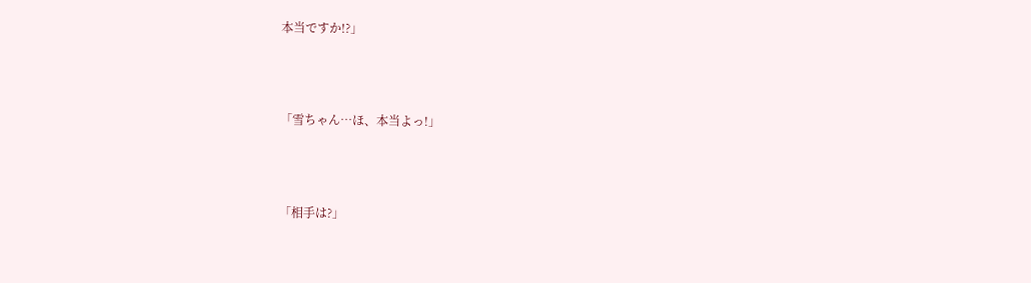本当ですか!?」



「雪ちゃん…ほ、本当よっ!」



「相手は?」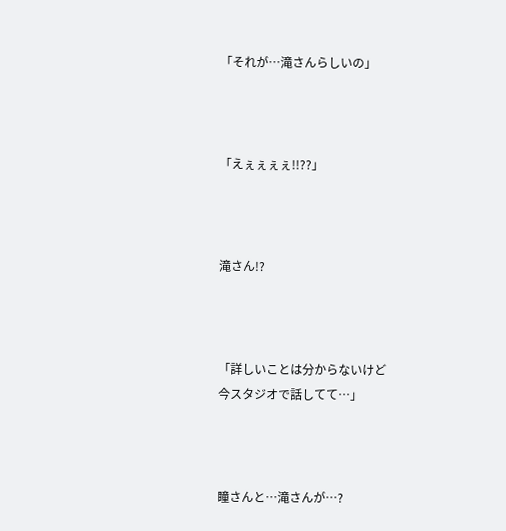「それが…滝さんらしいの」



「えぇぇぇぇ!!??」



滝さん!?



「詳しいことは分からないけど
今スタジオで話してて…」



瞳さんと…滝さんが…?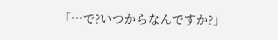「…で?いつからなんですか?」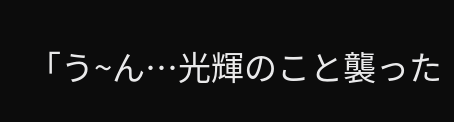「う~ん…光輝のこと襲った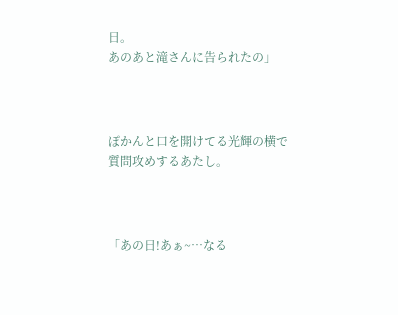日。
あのあと滝さんに告られたの」



ぽかんと口を開けてる光輝の横で
質問攻めするあたし。



「あの日!あぁ~…なる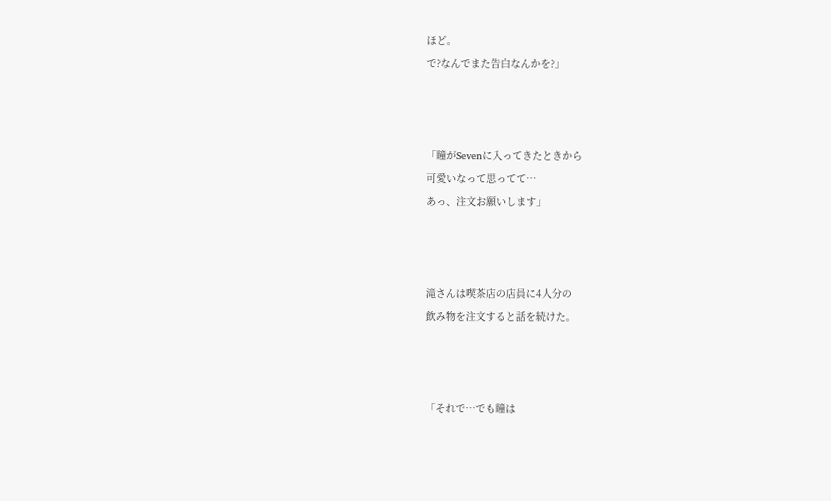ほど。
で?なんでまた告白なんかを?」



「瞳がSevenに入ってきたときから
可愛いなって思ってて…
あっ、注文お願いします」



滝さんは喫茶店の店員に4人分の
飲み物を注文すると話を続けた。



「それで…でも瞳は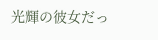光輝の彼女だっ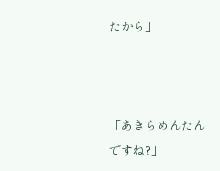たから」



「あきらめんたんですね?」